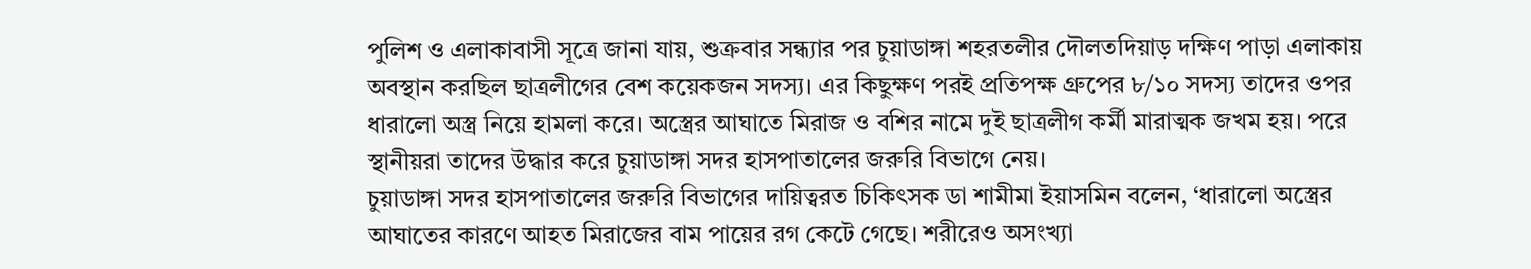পুলিশ ও এলাকাবাসী সূত্রে জানা যায়, শুক্রবার সন্ধ্যার পর চুয়াডাঙ্গা শহরতলীর দৌলতদিয়াড় দক্ষিণ পাড়া এলাকায় অবস্থান করছিল ছাত্রলীগের বেশ কয়েকজন সদস্য। এর কিছুক্ষণ পরই প্রতিপক্ষ গ্রুপের ৮/১০ সদস্য তাদের ওপর ধারালো অস্ত্র নিয়ে হামলা করে। অস্ত্রের আঘাতে মিরাজ ও বশির নামে দুই ছাত্রলীগ কর্মী মারাত্মক জখম হয়। পরে স্থানীয়রা তাদের উদ্ধার করে চুয়াডাঙ্গা সদর হাসপাতালের জরুরি বিভাগে নেয়।
চুয়াডাঙ্গা সদর হাসপাতালের জরুরি বিভাগের দায়িত্বরত চিকিৎসক ডা শামীমা ইয়াসমিন বলেন, ‘ধারালো অস্ত্রের আঘাতের কারণে আহত মিরাজের বাম পায়ের রগ কেটে গেছে। শরীরেও অসংখ্যা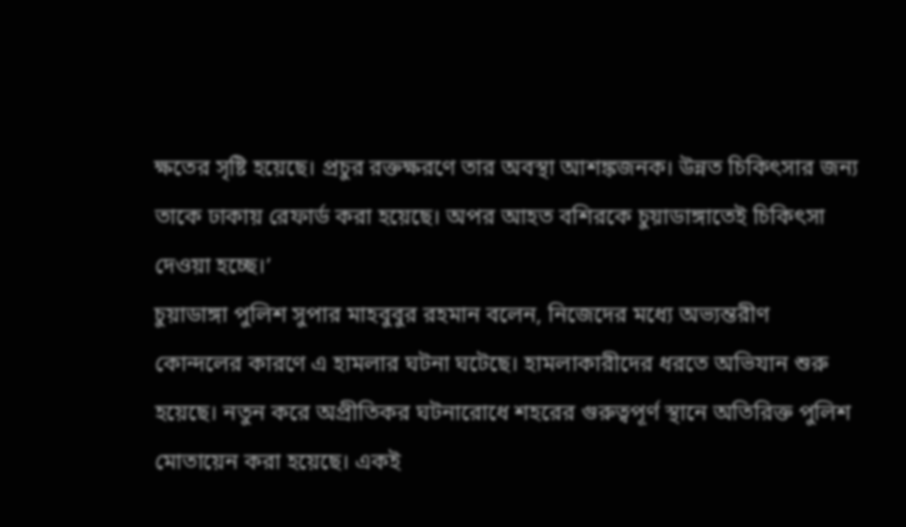ক্ষতের সৃষ্টি হয়েছে। প্রচুর রক্তক্ষরণে তার অবস্থা আশঙ্কজনক। উন্নত চিকিৎসার জন্য তাকে ঢাকায় রেফার্ড করা হয়েছে। অপর আহত বশিরকে চুয়াডাঙ্গাতেই চিকিৎসা দেওয়া হচ্ছে।’
চুয়াডাঙ্গা পুলিশ সুপার মাহবুবুর রহমান বলেন, নিজেদের মধ্যে অভ্যন্তরীণ কোন্দলের কারণে এ হামলার ঘটনা ঘটেছে। হামলাকারীদের ধরতে অভিযান শুরু হয়েছে। নতুন করে অপ্রীতিকর ঘটনারোধে শহরের গুরুত্বপূর্ণ স্থানে অতিরিক্ত পুলিশ মোতায়েন করা হয়েছে। একই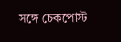সঙ্গে চেকপোস্ট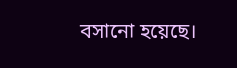বসানো হয়েছে।